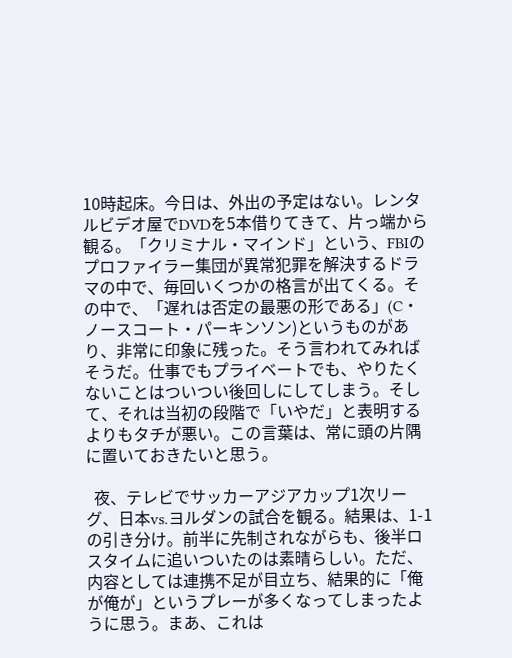10時起床。今日は、外出の予定はない。レンタルビデオ屋でDVDを5本借りてきて、片っ端から観る。「クリミナル・マインド」という、FBIのプロファイラー集団が異常犯罪を解決するドラマの中で、毎回いくつかの格言が出てくる。その中で、「遅れは否定の最悪の形である」(C・ノースコート・パーキンソン)というものがあり、非常に印象に残った。そう言われてみればそうだ。仕事でもプライベートでも、やりたくないことはついつい後回しにしてしまう。そして、それは当初の段階で「いやだ」と表明するよりもタチが悪い。この言葉は、常に頭の片隅に置いておきたいと思う。

  夜、テレビでサッカーアジアカップ1次リーグ、日本vs.ヨルダンの試合を観る。結果は、1-1の引き分け。前半に先制されながらも、後半ロスタイムに追いついたのは素晴らしい。ただ、内容としては連携不足が目立ち、結果的に「俺が俺が」というプレーが多くなってしまったように思う。まあ、これは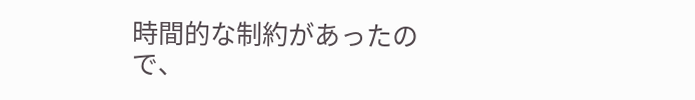時間的な制約があったので、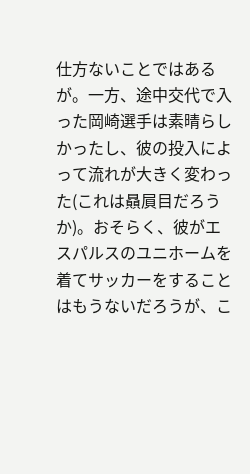仕方ないことではあるが。一方、途中交代で入った岡崎選手は素晴らしかったし、彼の投入によって流れが大きく変わった(これは贔屓目だろうか)。おそらく、彼がエスパルスのユニホームを着てサッカーをすることはもうないだろうが、こ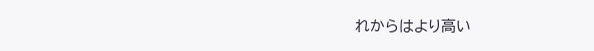れからはより高い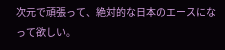次元で頑張って、絶対的な日本のエースになって欲しい。